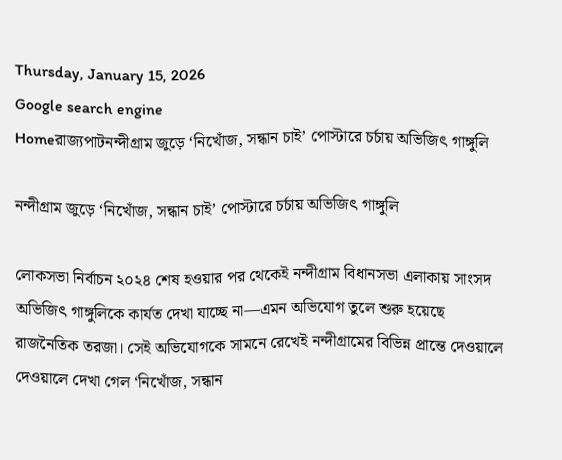Thursday, January 15, 2026
Google search engine
Homeরাজ্যপাটনন্দীগ্রাম জুড়ে ‘নিখোঁজ, সন্ধান চাই’ পোস্টারে চর্চায় অভিজিৎ গাঙ্গুলি

নন্দীগ্রাম জুড়ে ‘নিখোঁজ, সন্ধান চাই’ পোস্টারে চর্চায় অভিজিৎ গাঙ্গুলি

লোকসভা নির্বাচন ২০২৪ শেষ হওয়ার পর থেকেই নন্দীগ্রাম বিধানসভা এলাকায় সাংসদ অভিজিৎ গাঙ্গুলিকে কার্যত দেখা যাচ্ছে না—এমন অভিযোগ তুলে শুরু হয়েছে রাজনৈতিক তরজা। সেই অভিযোগকে সামনে রেখেই নন্দীগ্রামের বিভিন্ন প্রান্তে দেওয়ালে দেওয়ালে দেখা গেল ‘নিখোঁজ, সন্ধান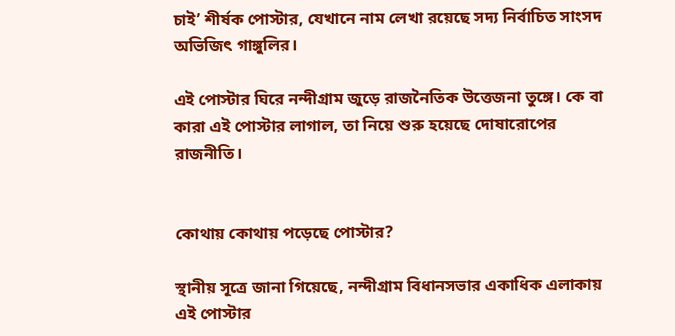চাই’ শীর্ষক পোস্টার, যেখানে নাম লেখা রয়েছে সদ্য নির্বাচিত সাংসদ অভিজিৎ গাঙ্গুলির।

এই পোস্টার ঘিরে নন্দীগ্রাম জুড়ে রাজনৈতিক উত্তেজনা তুঙ্গে। কে বা কারা এই পোস্টার লাগাল, তা নিয়ে শুরু হয়েছে দোষারোপের রাজনীতি।


কোথায় কোথায় পড়েছে পোস্টার?

স্থানীয় সূত্রে জানা গিয়েছে, নন্দীগ্রাম বিধানসভার একাধিক এলাকায় এই পোস্টার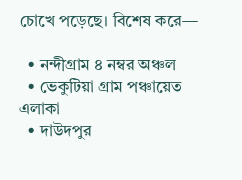চোখে পড়েছে। বিশেষ করে—

  • নন্দীগ্রাম ৪ নম্বর অঞ্চল
  • ভেকুটিয়া গ্রাম পঞ্চায়েত এলাকা
  • দাউদপুর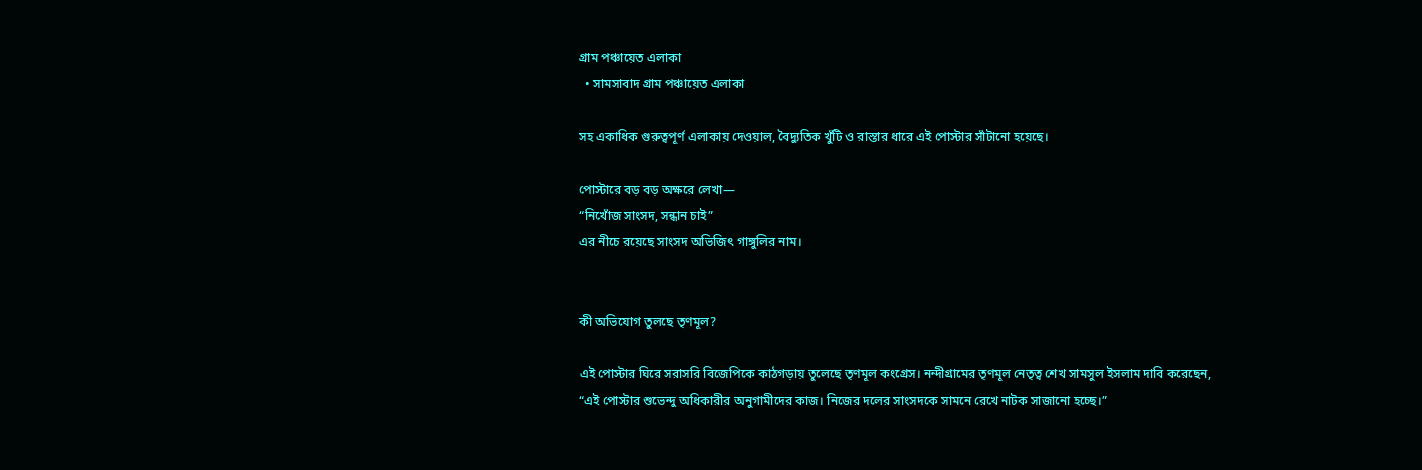গ্রাম পঞ্চায়েত এলাকা
  • সামসাবাদ গ্রাম পঞ্চায়েত এলাকা

সহ একাধিক গুরুত্বপূর্ণ এলাকায় দেওয়াল, বৈদ্যুতিক খুঁটি ও রাস্তার ধারে এই পোস্টার সাঁটানো হয়েছে।

পোস্টারে বড় বড় অক্ষরে লেখা—
“নিখোঁজ সাংসদ, সন্ধান চাই”
এর নীচে রয়েছে সাংসদ অভিজিৎ গাঙ্গুলির নাম।


কী অভিযোগ তুলছে তৃণমূল?

এই পোস্টার ঘিরে সরাসরি বিজেপিকে কাঠগড়ায় তুলেছে তৃণমূল কংগ্রেস। নন্দীগ্রামের তৃণমূল নেতৃত্ব শেখ সামসুল ইসলাম দাবি করেছেন,
“এই পোস্টার শুভেন্দু অধিকারীর অনুগামীদের কাজ। নিজের দলের সাংসদকে সামনে রেখে নাটক সাজানো হচ্ছে।”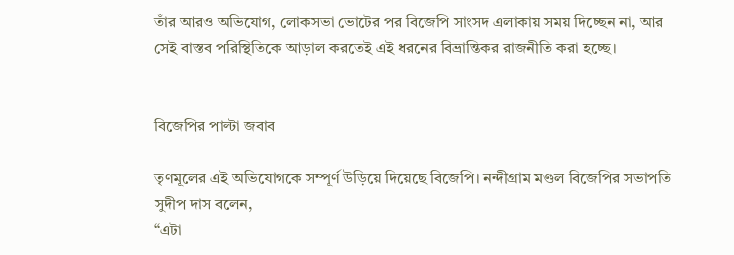তাঁর আরও অভিযোগ, লোকসভা ভোটের পর বিজেপি সাংসদ এলাকায় সময় দিচ্ছেন না, আর সেই বাস্তব পরিস্থিতিকে আড়াল করতেই এই ধরনের বিভ্রান্তিকর রাজনীতি করা হচ্ছে।


বিজেপির পাল্টা জবাব

তৃণমূলের এই অভিযোগকে সম্পূর্ণ উড়িয়ে দিয়েছে বিজেপি। নন্দীগ্রাম মণ্ডল বিজেপির সভাপতি সুদীপ দাস বলেন,
“এটা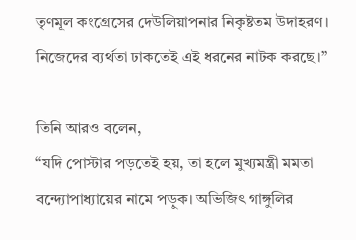তৃণমূল কংগ্রেসের দেউলিয়াপনার নিকৃষ্টতম উদাহরণ। নিজেদের ব্যর্থতা ঢাকতেই এই ধরনের নাটক করছে।”

তিনি আরও বলেন,
“যদি পোস্টার পড়তেই হয়, তা হলে মুখ্যমন্ত্রী মমতা বন্দ্যোপাধ্যায়ের নামে পড়ুক। অভিজিৎ গাঙ্গুলির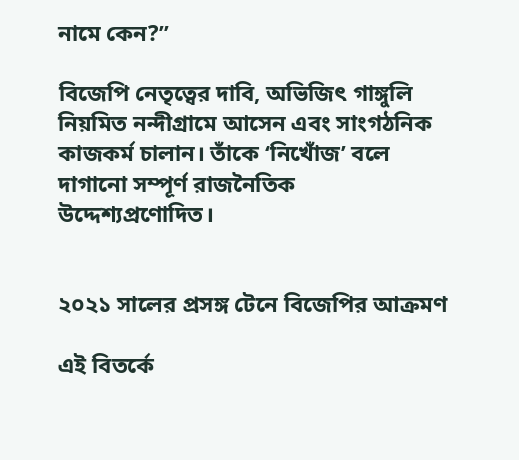নামে কেন?”

বিজেপি নেতৃত্বের দাবি, অভিজিৎ গাঙ্গুলি নিয়মিত নন্দীগ্রামে আসেন এবং সাংগঠনিক কাজকর্ম চালান। তাঁকে ‘নিখোঁজ’ বলে দাগানো সম্পূর্ণ রাজনৈতিক উদ্দেশ্যপ্রণোদিত।


২০২১ সালের প্রসঙ্গ টেনে বিজেপির আক্রমণ

এই বিতর্কে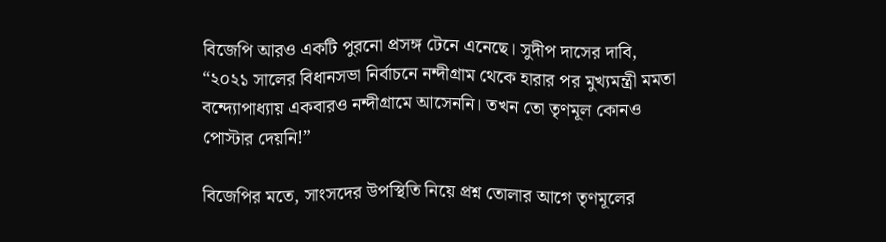বিজেপি আরও একটি পুরনো প্রসঙ্গ টেনে এনেছে। সুদীপ দাসের দাবি,
“২০২১ সালের বিধানসভা নির্বাচনে নন্দীগ্রাম থেকে হারার পর মুখ্যমন্ত্রী মমতা বন্দ্যোপাধ্যায় একবারও নন্দীগ্রামে আসেননি। তখন তো তৃণমূল কোনও পোস্টার দেয়নি!”

বিজেপির মতে, সাংসদের উপস্থিতি নিয়ে প্রশ্ন তোলার আগে তৃণমূলের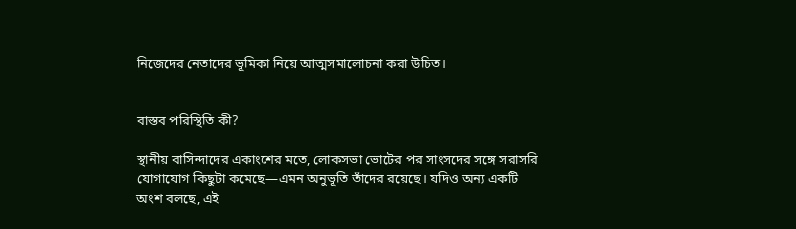নিজেদের নেতাদের ভূমিকা নিয়ে আত্মসমালোচনা করা উচিত।


বাস্তব পরিস্থিতি কী?

স্থানীয় বাসিন্দাদের একাংশের মতে, লোকসভা ভোটের পর সাংসদের সঙ্গে সরাসরি যোগাযোগ কিছুটা কমেছে—এমন অনুভূতি তাঁদের রয়েছে। যদিও অন্য একটি অংশ বলছে, এই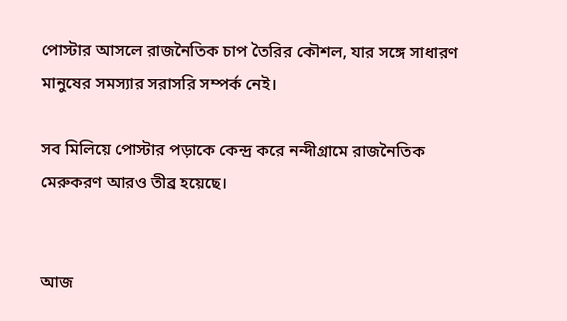পোস্টার আসলে রাজনৈতিক চাপ তৈরির কৌশল, যার সঙ্গে সাধারণ মানুষের সমস্যার সরাসরি সম্পর্ক নেই।

সব মিলিয়ে পোস্টার পড়াকে কেন্দ্র করে নন্দীগ্রামে রাজনৈতিক মেরুকরণ আরও তীব্র হয়েছে।


আজ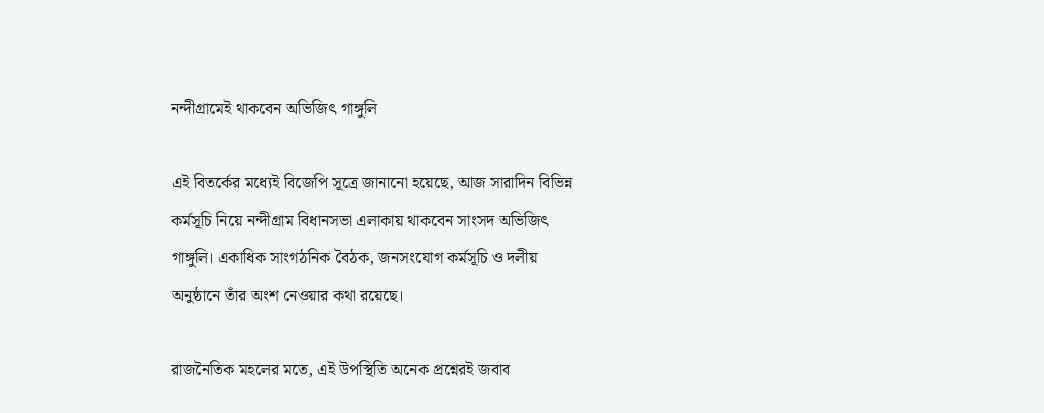নন্দীগ্রামেই থাকবেন অভিজিৎ গাঙ্গুলি

এই বিতর্কের মধ্যেই বিজেপি সূত্রে জানানো হয়েছে, আজ সারাদিন বিভিন্ন কর্মসূচি নিয়ে নন্দীগ্রাম বিধানসভা এলাকায় থাকবেন সাংসদ অভিজিৎ গাঙ্গুলি। একাধিক সাংগঠনিক বৈঠক, জনসংযোগ কর্মসূচি ও দলীয় অনুষ্ঠানে তাঁর অংশ নেওয়ার কথা রয়েছে।

রাজনৈতিক মহলের মতে, এই উপস্থিতি অনেক প্রশ্নেরই জবাব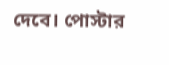দেবে। পোস্টার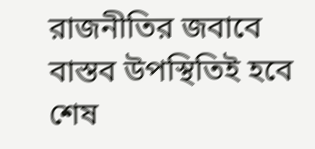রাজনীতির জবাবে বাস্তব উপস্থিতিই হবে শেষ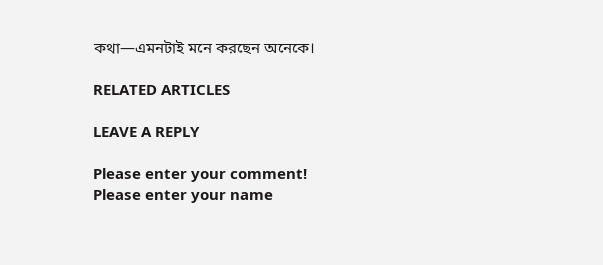কথা—এমনটাই মনে করছেন অনেকে।

RELATED ARTICLES

LEAVE A REPLY

Please enter your comment!
Please enter your name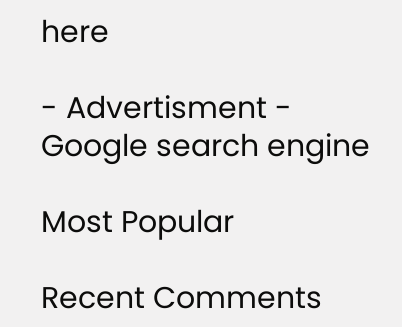here

- Advertisment -
Google search engine

Most Popular

Recent Comments